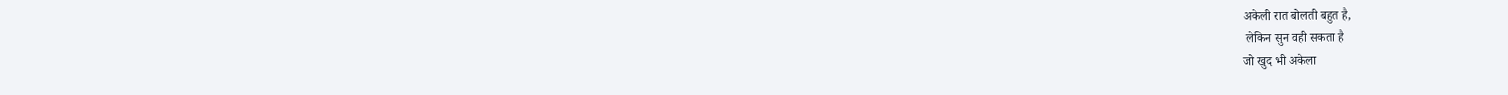अकेली रात बोलती बहुत है,
 लेकिन सुन वही सकता है
जो खुद भी अकेला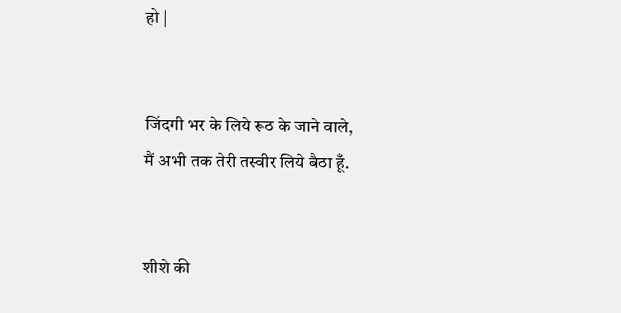हो |


जिंदगी भर के लिये रूठ के जाने वाले,
मैं अभी तक तेरी तस्वीर लिये बैठा हूँ.


शीशे की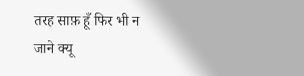तरह साफ़ हूँ फिर भी न
जाने क्यू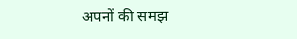अपनों की समझ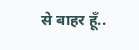से बाहर हूँ..